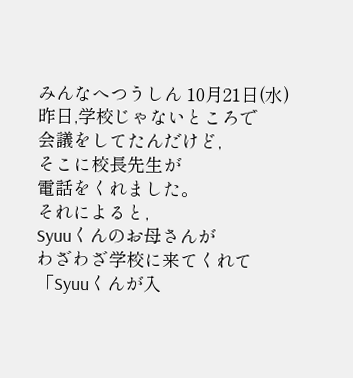みんなへつうしん 10月21日(水)
昨日,学校じゃないところで
会議をしてたんだけど,
そこに校長先生が
電話をくれました。
それによると,
Syuuくんのお母さんが
わざわざ学校に来てくれて
「Syuuくんが入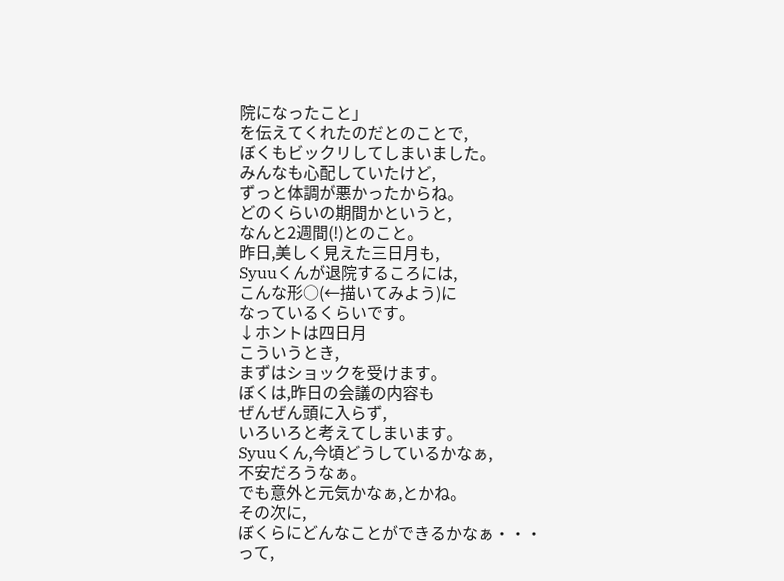院になったこと」
を伝えてくれたのだとのことで,
ぼくもビックリしてしまいました。
みんなも心配していたけど,
ずっと体調が悪かったからね。
どのくらいの期間かというと,
なんと2週間(!)とのこと。
昨日,美しく見えた三日月も,
Syuuくんが退院するころには,
こんな形○(←描いてみよう)に
なっているくらいです。
↓ホントは四日月
こういうとき,
まずはショックを受けます。
ぼくは,昨日の会議の内容も
ぜんぜん頭に入らず,
いろいろと考えてしまいます。
Syuuくん,今頃どうしているかなぁ,
不安だろうなぁ。
でも意外と元気かなぁ,とかね。
その次に,
ぼくらにどんなことができるかなぁ・・・
って,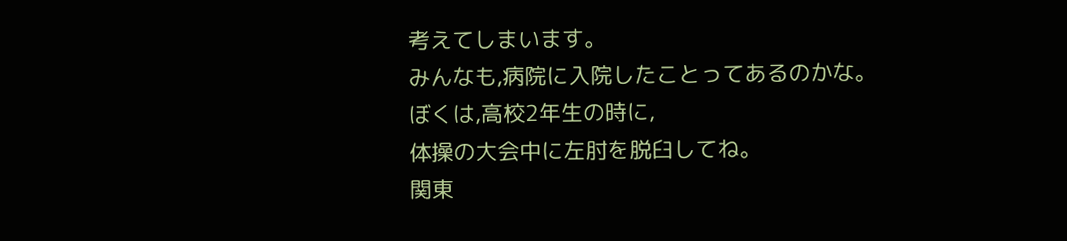考えてしまいます。
みんなも,病院に入院したことってあるのかな。
ぼくは,高校2年生の時に,
体操の大会中に左肘を脱臼してね。
関東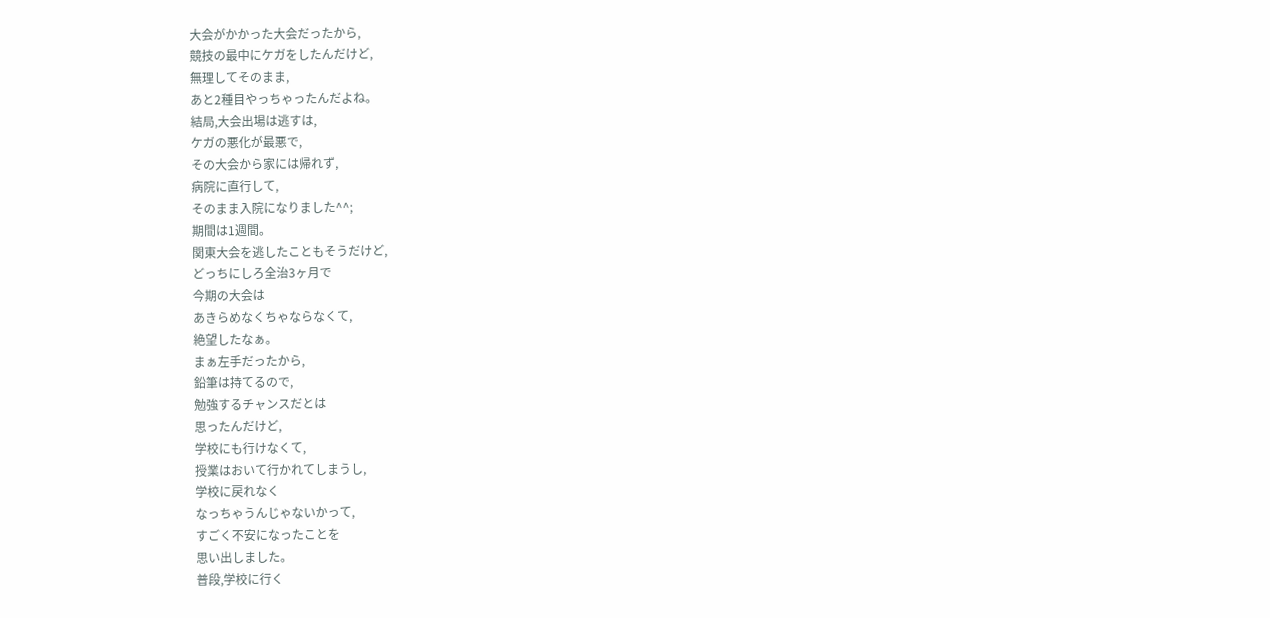大会がかかった大会だったから,
競技の最中にケガをしたんだけど,
無理してそのまま,
あと2種目やっちゃったんだよね。
結局,大会出場は逃すは,
ケガの悪化が最悪で,
その大会から家には帰れず,
病院に直行して,
そのまま入院になりました^^;
期間は1週間。
関東大会を逃したこともそうだけど,
どっちにしろ全治3ヶ月で
今期の大会は
あきらめなくちゃならなくて,
絶望したなぁ。
まぁ左手だったから,
鉛筆は持てるので,
勉強するチャンスだとは
思ったんだけど,
学校にも行けなくて,
授業はおいて行かれてしまうし,
学校に戻れなく
なっちゃうんじゃないかって,
すごく不安になったことを
思い出しました。
普段,学校に行く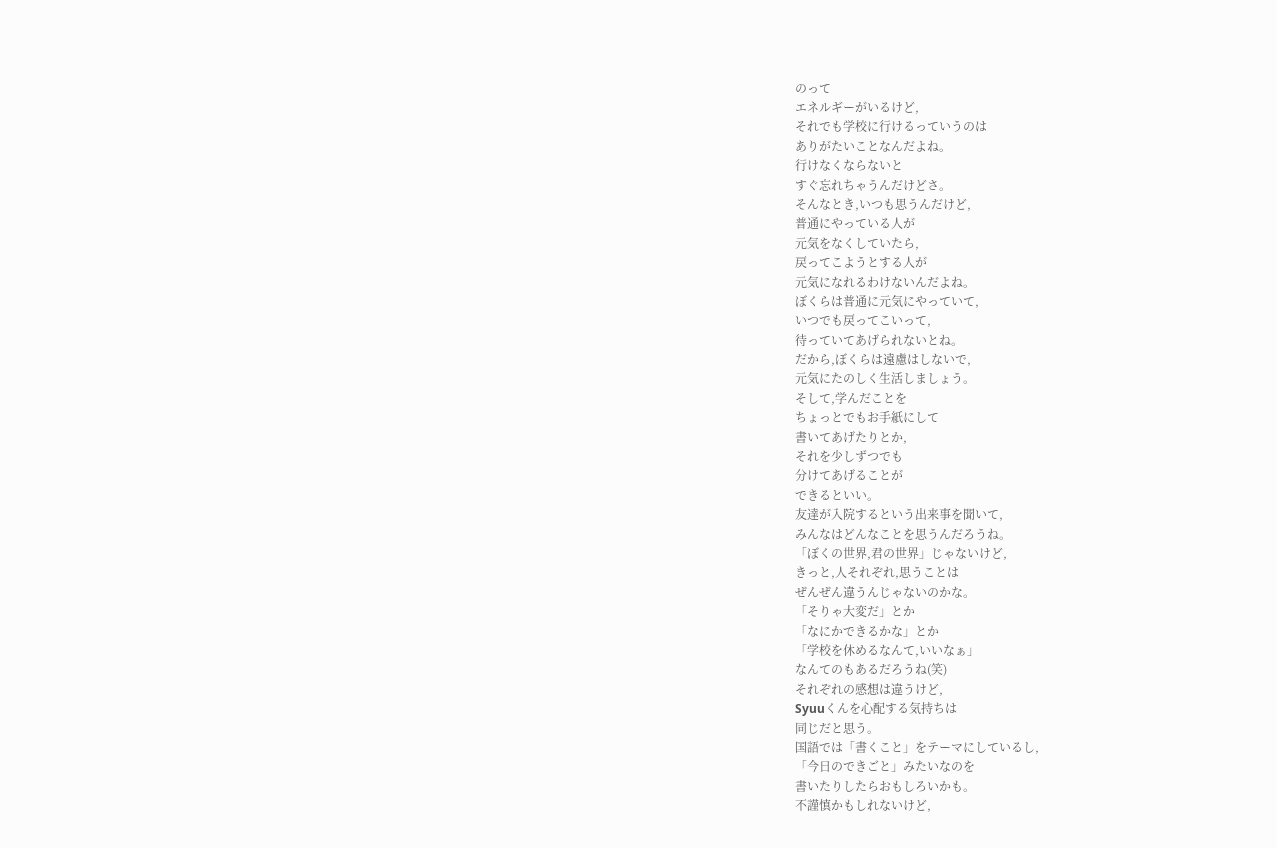のって
エネルギーがいるけど,
それでも学校に行けるっていうのは
ありがたいことなんだよね。
行けなくならないと
すぐ忘れちゃうんだけどさ。
そんなとき,いつも思うんだけど,
普通にやっている人が
元気をなくしていたら,
戻ってこようとする人が
元気になれるわけないんだよね。
ぼくらは普通に元気にやっていて,
いつでも戻ってこいって,
待っていてあげられないとね。
だから,ぼくらは遠慮はしないで,
元気にたのしく生活しましょう。
そして,学んだことを
ちょっとでもお手紙にして
書いてあげたりとか,
それを少しずつでも
分けてあげることが
できるといい。
友達が入院するという出来事を聞いて,
みんなはどんなことを思うんだろうね。
「ぼくの世界,君の世界」じゃないけど,
きっと,人それぞれ,思うことは
ぜんぜん違うんじゃないのかな。
「そりゃ大変だ」とか
「なにかできるかな」とか
「学校を休めるなんて,いいなぁ」
なんてのもあるだろうね(笑)
それぞれの感想は違うけど,
Syuuくんを心配する気持ちは
同じだと思う。
国語では「書くこと」をテーマにしているし,
「今日のできごと」みたいなのを
書いたりしたらおもしろいかも。
不謹慎かもしれないけど,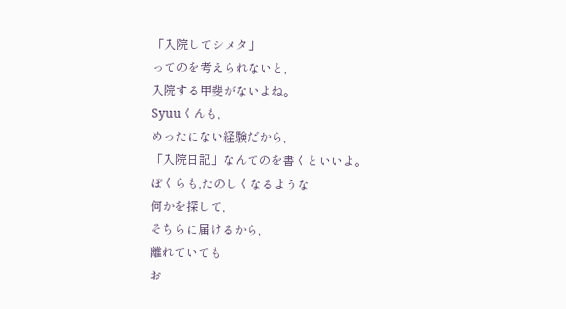「入院してシメタ」
ってのを考えられないと,
入院する甲斐がないよね。
Syuuくんも,
めったにない経験だから,
「入院日記」なんてのを書くといいよ。
ぼくらも,たのしくなるような
何かを探して,
そちらに届けるから,
離れていても
お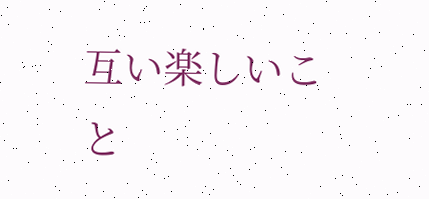互い楽しいこと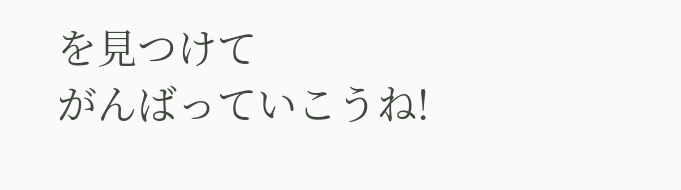を見つけて
がんばっていこうね!